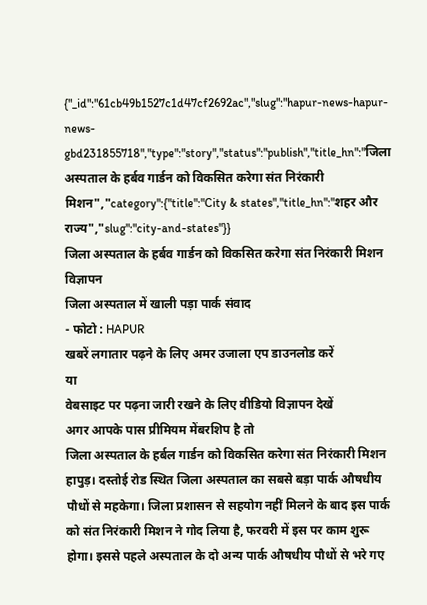{"_id":"61cb49b1527c1d47cf2692ac","slug":"hapur-news-hapur-news-gbd231855718","type":"story","status":"publish","title_hn":"जिला अस्पताल के हर्बव गार्डन को विकसित करेगा संत निरंकारी मिशन","category":{"title":"City & states","title_hn":"शहर और राज्य","slug":"city-and-states"}}
जिला अस्पताल के हर्बव गार्डन को विकसित करेगा संत निरंकारी मिशन
विज्ञापन
जिला अस्पताल में खाली पड़ा पार्क संवाद
- फोटो : HAPUR
खबरें लगातार पढ़ने के लिए अमर उजाला एप डाउनलोड करें
या
वेबसाइट पर पढ़ना जारी रखने के लिए वीडियो विज्ञापन देखें
अगर आपके पास प्रीमियम मेंबरशिप है तो
जिला अस्पताल के हर्बल गार्डन को विकसित करेगा संत निरंकारी मिशन
हापुड़। दस्तोई रोड स्थित जिला अस्पताल का सबसे बड़ा पार्क औषधीय पौधों से महकेगा। जिला प्रशासन से सहयोग नहीं मिलने के बाद इस पार्क को संत निरंकारी मिशन ने गोद लिया है, फरवरी में इस पर काम शुरू होगा। इससे पहले अस्पताल के दो अन्य पार्क औषधीय पौधों से भरे गए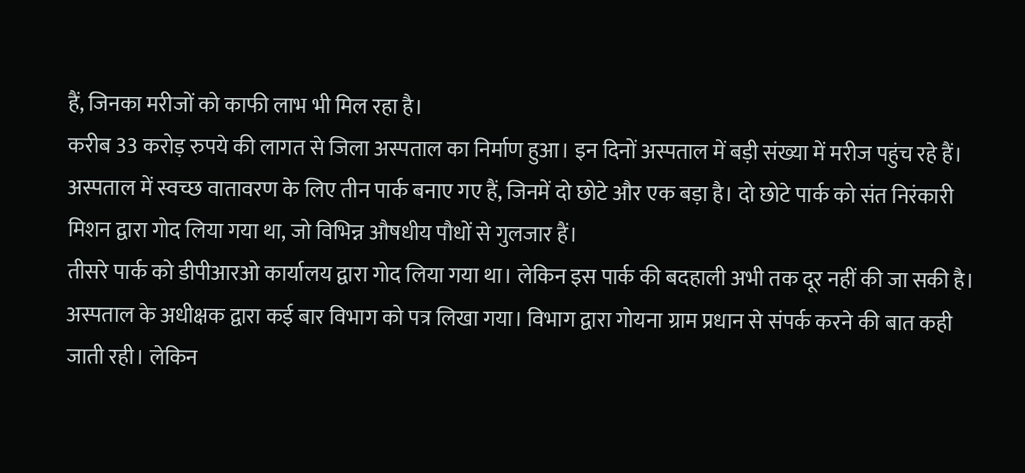हैं, जिनका मरीजों को काफी लाभ भी मिल रहा है।
करीब 33 करोड़ रुपये की लागत से जिला अस्पताल का निर्माण हुआ। इन दिनों अस्पताल में बड़ी संख्या में मरीज पहुंच रहे हैं। अस्पताल में स्वच्छ वातावरण के लिए तीन पार्क बनाए गए हैं, जिनमें दो छोटे और एक बड़ा है। दो छोटे पार्क को संत निरंकारी मिशन द्वारा गोद लिया गया था, जो विभिन्न औषधीय पौधों से गुलजार हैं।
तीसरे पार्क को डीपीआरओ कार्यालय द्वारा गोद लिया गया था। लेकिन इस पार्क की बदहाली अभी तक दूर नहीं की जा सकी है। अस्पताल के अधीक्षक द्वारा कई बार विभाग को पत्र लिखा गया। विभाग द्वारा गोयना ग्राम प्रधान से संपर्क करने की बात कही जाती रही। लेकिन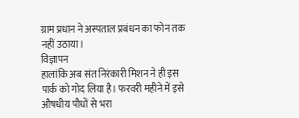ग्राम प्रधान ने अस्पताल प्रबंधन का फोन तक नहीं उठाया।
विज्ञापन
हालांकि अब संत निरंकारी मिशन ने ही इस पार्क को गोद लिया है। फरवरी महीने में इसे औषधीय पौधों से भरा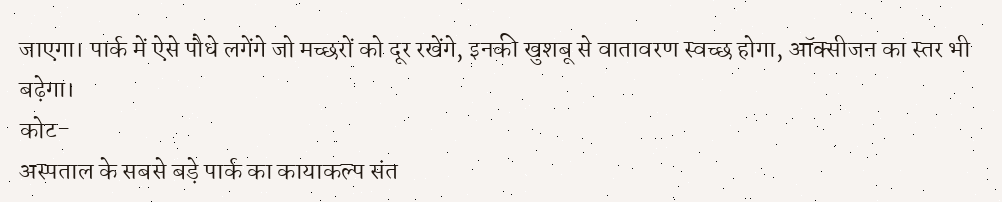जाएगा। पार्क में ऐसे पौधे लगेंगे जो मच्छरों को दूर रखेंगे, इनकी खुशबू से वातावरण स्वच्छ होगा, ऑक्सीजन का स्तर भी बढ़ेगा।
कोट-
अस्पताल के सबसे बड़े पार्क का कायाकल्प संत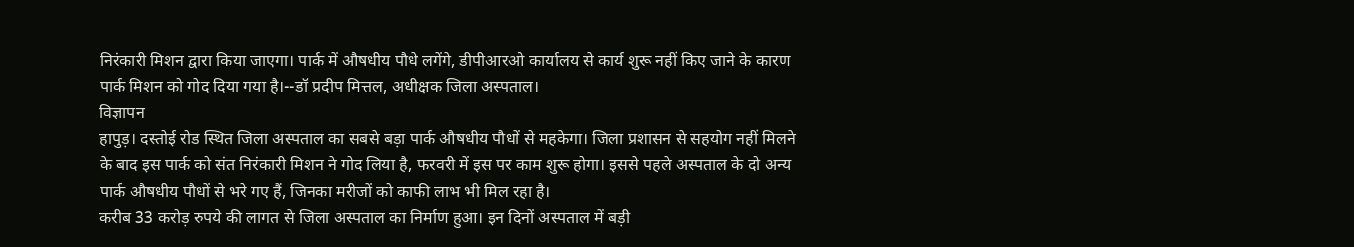निरंकारी मिशन द्वारा किया जाएगा। पार्क में औषधीय पौधे लगेंगे, डीपीआरओ कार्यालय से कार्य शुरू नहीं किए जाने के कारण पार्क मिशन को गोद दिया गया है।--डॉ प्रदीप मित्तल, अधीक्षक जिला अस्पताल।
विज्ञापन
हापुड़। दस्तोई रोड स्थित जिला अस्पताल का सबसे बड़ा पार्क औषधीय पौधों से महकेगा। जिला प्रशासन से सहयोग नहीं मिलने के बाद इस पार्क को संत निरंकारी मिशन ने गोद लिया है, फरवरी में इस पर काम शुरू होगा। इससे पहले अस्पताल के दो अन्य पार्क औषधीय पौधों से भरे गए हैं, जिनका मरीजों को काफी लाभ भी मिल रहा है।
करीब 33 करोड़ रुपये की लागत से जिला अस्पताल का निर्माण हुआ। इन दिनों अस्पताल में बड़ी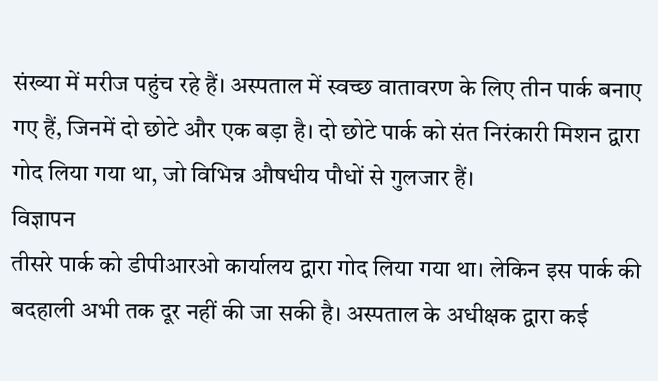संख्या में मरीज पहुंच रहे हैं। अस्पताल में स्वच्छ वातावरण के लिए तीन पार्क बनाए गए हैं, जिनमें दो छोटे और एक बड़ा है। दो छोटे पार्क को संत निरंकारी मिशन द्वारा गोद लिया गया था, जो विभिन्न औषधीय पौधों से गुलजार हैं।
विज्ञापन
तीसरे पार्क को डीपीआरओ कार्यालय द्वारा गोद लिया गया था। लेकिन इस पार्क की बदहाली अभी तक दूर नहीं की जा सकी है। अस्पताल के अधीक्षक द्वारा कई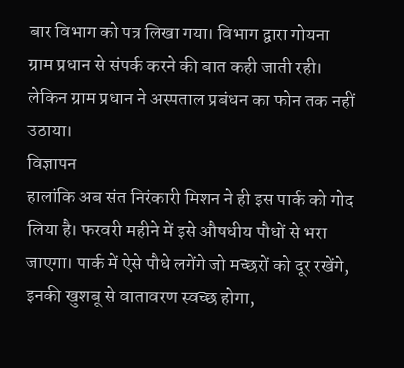बार विभाग को पत्र लिखा गया। विभाग द्वारा गोयना ग्राम प्रधान से संपर्क करने की बात कही जाती रही। लेकिन ग्राम प्रधान ने अस्पताल प्रबंधन का फोन तक नहीं उठाया।
विज्ञापन
हालांकि अब संत निरंकारी मिशन ने ही इस पार्क को गोद लिया है। फरवरी महीने में इसे औषधीय पौधों से भरा जाएगा। पार्क में ऐसे पौधे लगेंगे जो मच्छरों को दूर रखेंगे, इनकी खुशबू से वातावरण स्वच्छ होगा,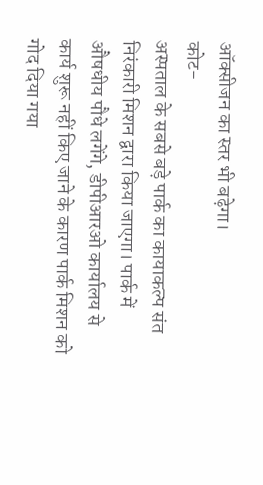ऑक्सीजन का स्तर भी बढ़ेगा।
कोट-
अस्पताल के सबसे बड़े पार्क का कायाकल्प संत निरंकारी मिशन द्वारा किया जाएगा। पार्क में औषधीय पौधे लगेंगे, डीपीआरओ कार्यालय से कार्य शुरू नहीं किए जाने के कारण पार्क मिशन को गोद दिया गया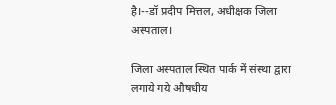है।--डॉ प्रदीप मित्तल, अधीक्षक जिला अस्पताल।

जिला अस्पताल स्थित पार्क में संस्था द्वारा लगाये गये औषधीय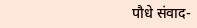पौधे संवाद-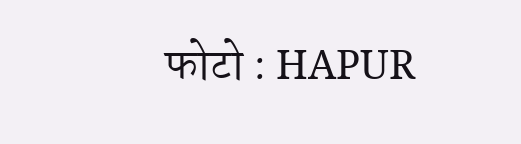फोटो : HAPUR